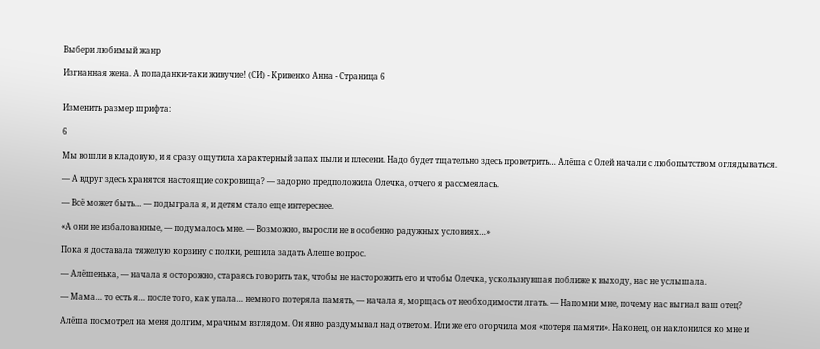Выбери любимый жанр

Изгнанная жена. А попаданки-таки живучие! (СИ) - Кривенко Анна - Страница 6


Изменить размер шрифта:

6

Мы вошли в кладовую, и я сразу ощутила характерный запах пыли и плесени. Надо будет тщательно здесь проветрить… Алёша с Олей начали с любопытством оглядываться.

— А вдруг здесь хранятся настоящие сокровища? — задорно предположила Олечка, отчего я рассмеялась.

— Всё может быть… — подыграла я, и детям стало еще интереснее.

«А они не избалованные, — подумалось мне. — Возможно, выросли не в особенно радужных условиях…»

Пока я доставала тяжелую корзину с полки, решила задать Алеше вопрос.

— Алёшенька, — начала я осторожно, стараясь говорить так, чтобы не насторожить его и чтобы Олечка, ускользнувшая поближе к выходу, нас не услышала.

— Мама… то есть я… после того, как упала… немного потеряла память, — начала я, морщась от необходимости лгать. — Напомни мне, почему нас выгнал ваш отец?

Алёша посмотрел на меня долгим, мрачным взглядом. Он явно раздумывал над ответом. Или же его огорчила моя «потеря памяти». Наконец, он наклонился ко мне и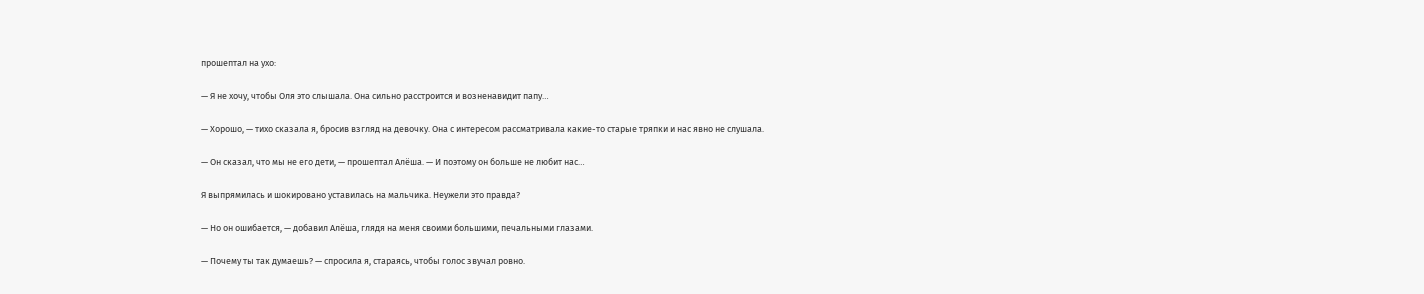прошептал на ухо:

— Я не хочу, чтобы Оля это слышала. Она сильно расстроится и возненавидит папу…

— Хорошо, — тихо сказала я, бросив взгляд на девочку. Она с интересом рассматривала какие-то старые тряпки и нас явно не слушала.

— Он сказал, что мы не его дети, — прошептал Алёша. — И поэтому он больше не любит нас…

Я выпрямилась и шокировано уставилась на мальчика. Неужели это правда?

— Но он ошибается, — добавил Алёша, глядя на меня своими большими, печальными глазами.

— Почему ты так думаешь? — спросила я, стараясь, чтобы голос звучал ровно.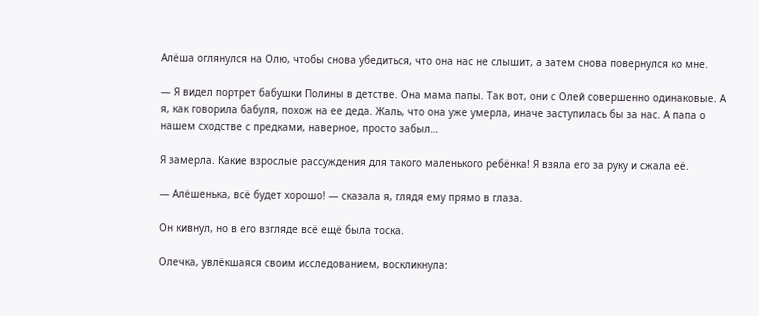Алёша оглянулся на Олю, чтобы снова убедиться, что она нас не слышит, а затем снова повернулся ко мне.

— Я видел портрет бабушки Полины в детстве. Она мама папы. Так вот, они с Олей совершенно одинаковые. А я, как говорила бабуля, похож на ее деда. Жаль, что она уже умерла, иначе заступилась бы за нас. А папа о нашем сходстве с предками, наверное, просто забыл…

Я замерла. Какие взрослые рассуждения для такого маленького ребёнка! Я взяла его за руку и сжала её.

— Алёшенька, всё будет хорошо! — сказала я, глядя ему прямо в глаза.

Он кивнул, но в его взгляде всё ещё была тоска.

Олечка, увлёкшаяся своим исследованием, воскликнула: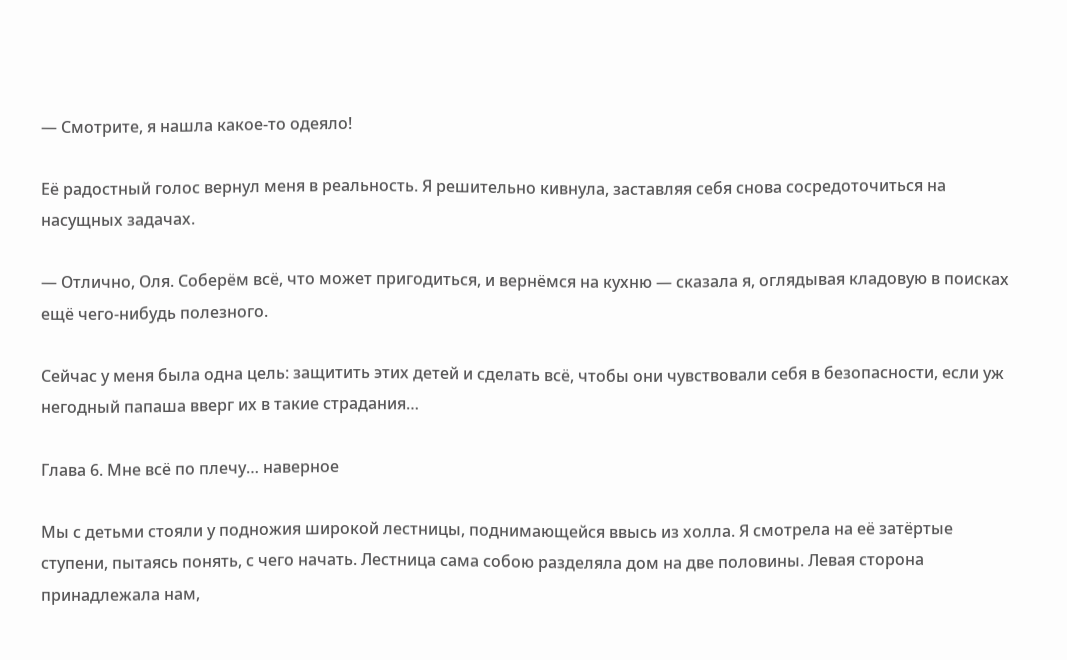— Смотрите, я нашла какое-то одеяло!

Её радостный голос вернул меня в реальность. Я решительно кивнула, заставляя себя снова сосредоточиться на насущных задачах.

— Отлично, Оля. Соберём всё, что может пригодиться, и вернёмся на кухню — сказала я, оглядывая кладовую в поисках ещё чего-нибудь полезного.

Сейчас у меня была одна цель: защитить этих детей и сделать всё, чтобы они чувствовали себя в безопасности, если уж негодный папаша вверг их в такие страдания…

Глава 6. Мне всё по плечу… наверное

Мы с детьми стояли у подножия широкой лестницы, поднимающейся ввысь из холла. Я смотрела на её затёртые ступени, пытаясь понять, с чего начать. Лестница сама собою разделяла дом на две половины. Левая сторона принадлежала нам,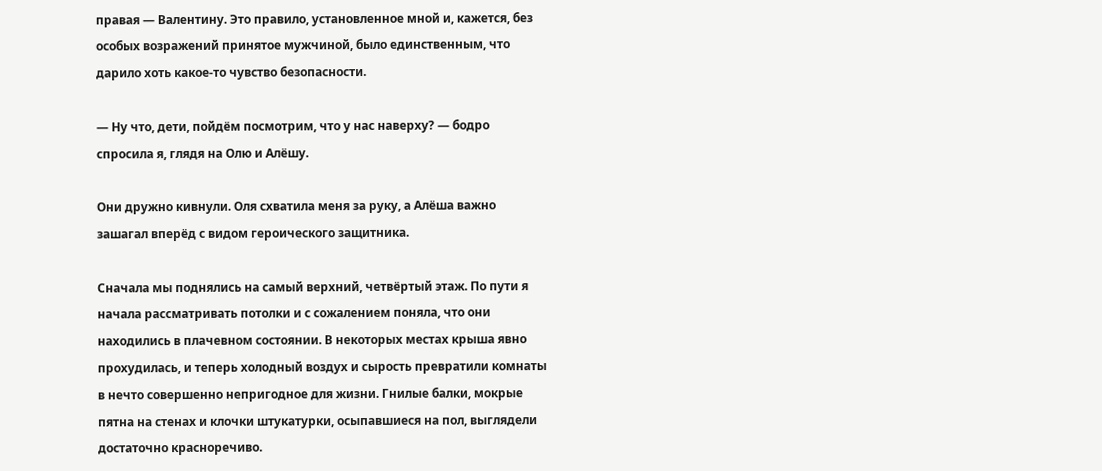правая — Валентину. Это правило, установленное мной и, кажется, без особых возражений принятое мужчиной, было единственным, что дарило хоть какое-то чувство безопасности.

— Ну что, дети, пойдём посмотрим, что у нас наверху? — бодро спросила я, глядя на Олю и Алёшу.

Они дружно кивнули. Оля схватила меня за руку, а Алёша важно зашагал вперёд с видом героического защитника.

Сначала мы поднялись на самый верхний, четвёртый этаж. По пути я начала рассматривать потолки и с сожалением поняла, что они находились в плачевном состоянии. В некоторых местах крыша явно прохудилась, и теперь холодный воздух и сырость превратили комнаты в нечто совершенно непригодное для жизни. Гнилые балки, мокрые пятна на стенах и клочки штукатурки, осыпавшиеся на пол, выглядели достаточно красноречиво.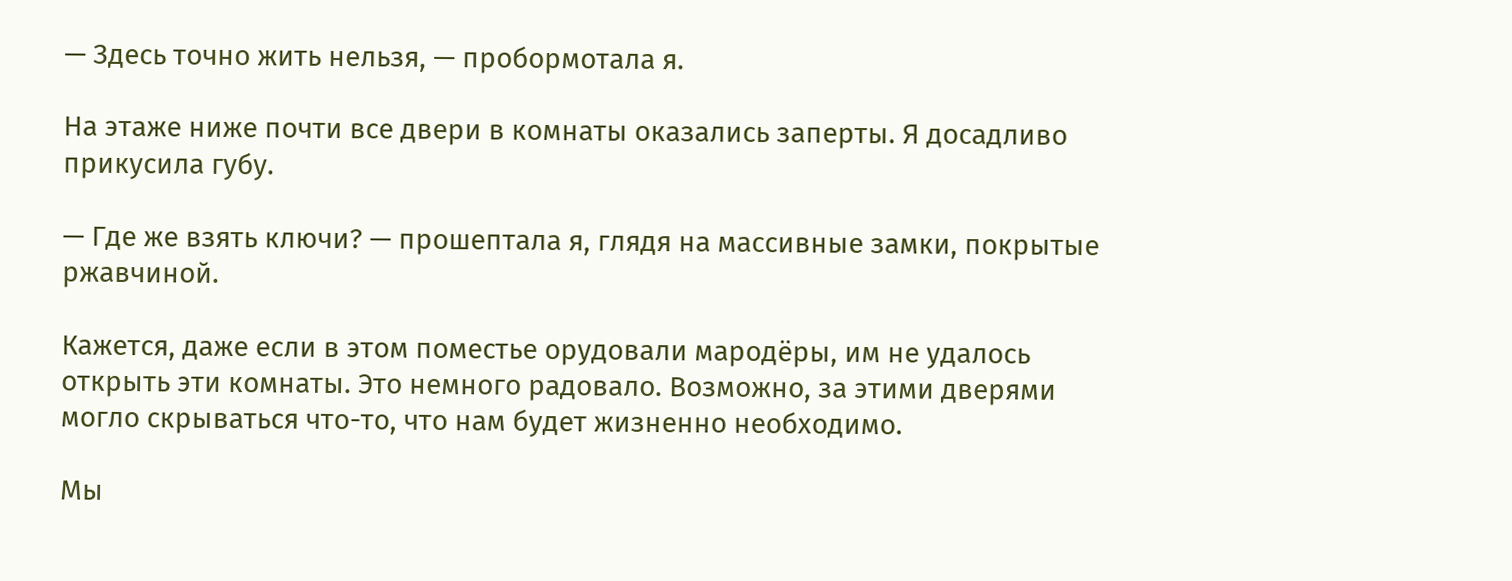— Здесь точно жить нельзя, — пробормотала я.

На этаже ниже почти все двери в комнаты оказались заперты. Я досадливо прикусила губу.

— Где же взять ключи? — прошептала я, глядя на массивные замки, покрытые ржавчиной.

Кажется, даже если в этом поместье орудовали мародёры, им не удалось открыть эти комнаты. Это немного радовало. Возможно, за этими дверями могло скрываться что-то, что нам будет жизненно необходимо.

Мы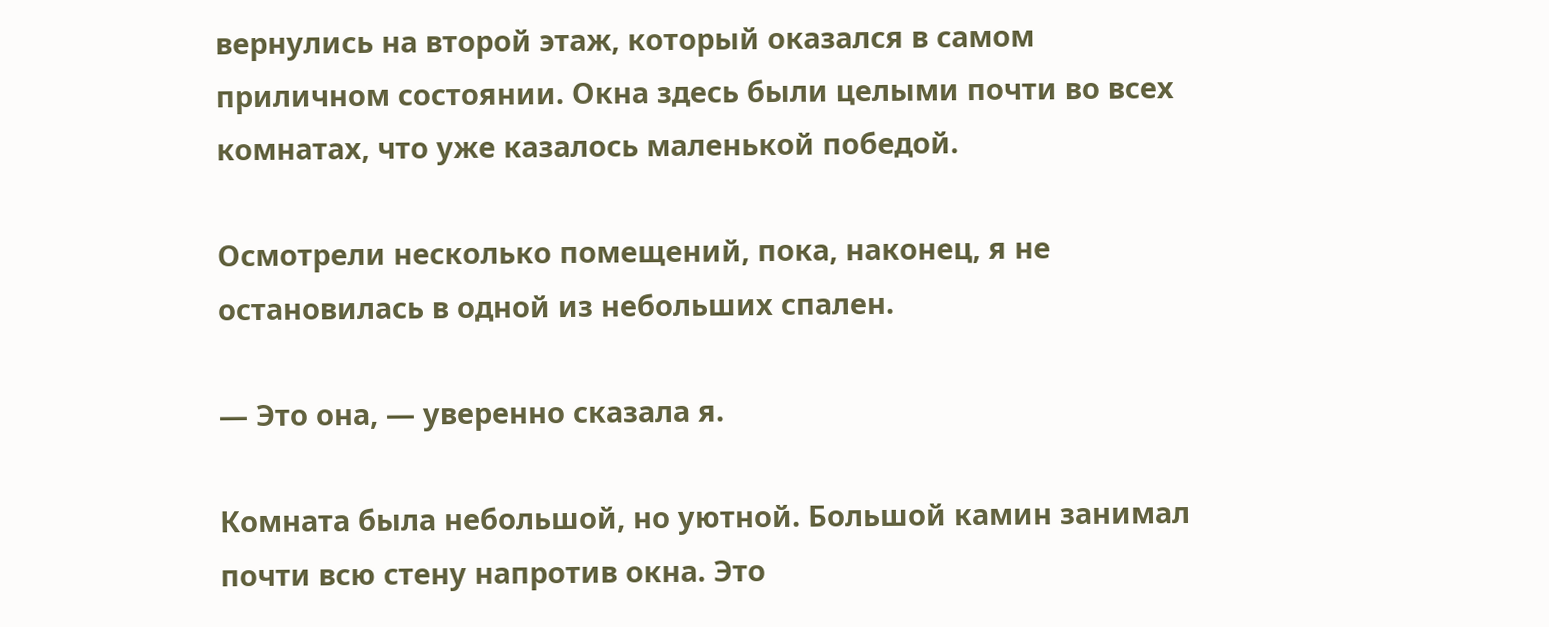вернулись на второй этаж, который оказался в самом приличном состоянии. Окна здесь были целыми почти во всех комнатах, что уже казалось маленькой победой.

Осмотрели несколько помещений, пока, наконец, я не остановилась в одной из небольших спален.

— Это она, — уверенно сказала я.

Комната была небольшой, но уютной. Большой камин занимал почти всю стену напротив окна. Это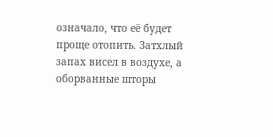означало, что её будет проще отопить. Затхлый запах висел в воздухе, а оборванные шторы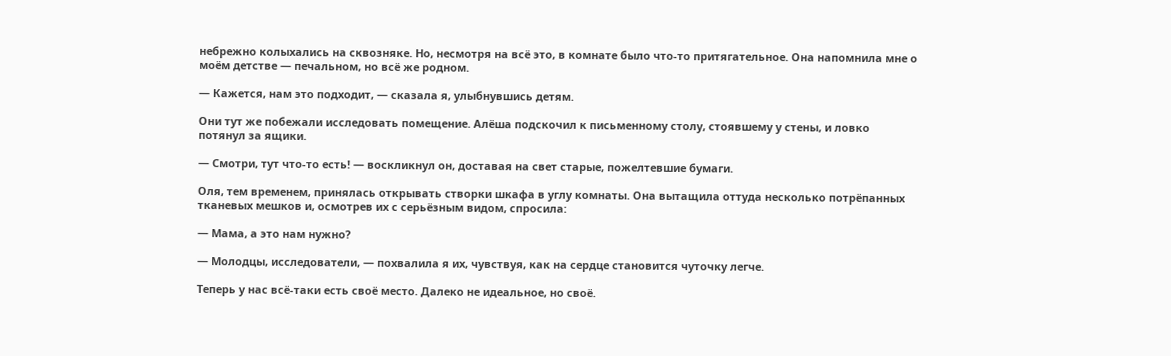небрежно колыхались на сквозняке. Но, несмотря на всё это, в комнате было что-то притягательное. Она напомнила мне о моём детстве — печальном, но всё же родном.

— Кажется, нам это подходит, — сказала я, улыбнувшись детям.

Они тут же побежали исследовать помещение. Алёша подскочил к письменному столу, стоявшему у стены, и ловко потянул за ящики.

— Смотри, тут что-то есть! — воскликнул он, доставая на свет старые, пожелтевшие бумаги.

Оля, тем временем, принялась открывать створки шкафа в углу комнаты. Она вытащила оттуда несколько потрёпанных тканевых мешков и, осмотрев их с серьёзным видом, спросила:

— Мама, а это нам нужно?

— Молодцы, исследователи, — похвалила я их, чувствуя, как на сердце становится чуточку легче.

Теперь у нас всё-таки есть своё место. Далеко не идеальное, но своё.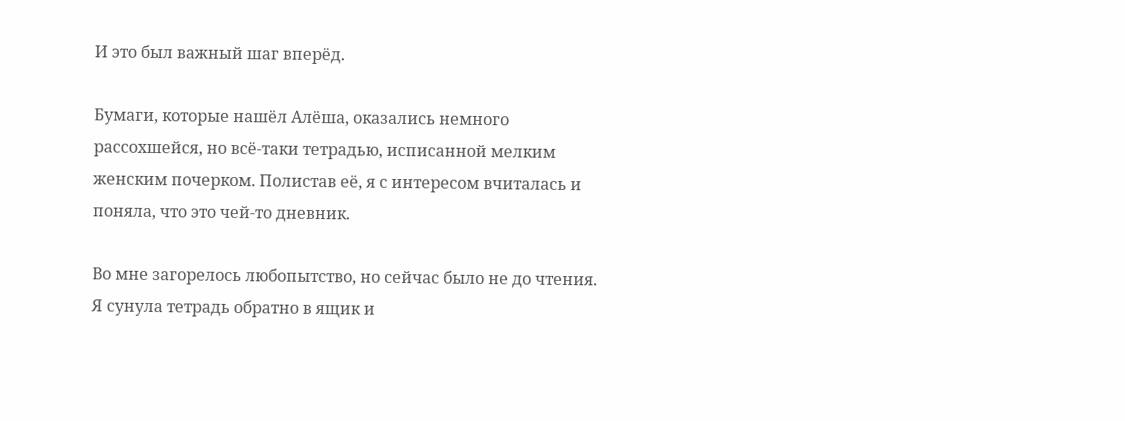И это был важный шаг вперёд.

Бумаги, которые нашёл Алёша, оказались немного рассохшейся, но всё-таки тетрадью, исписанной мелким женским почерком. Полистав её, я с интересом вчиталась и поняла, что это чей-то дневник.

Во мне загорелось любопытство, но сейчас было не до чтения. Я сунула тетрадь обратно в ящик и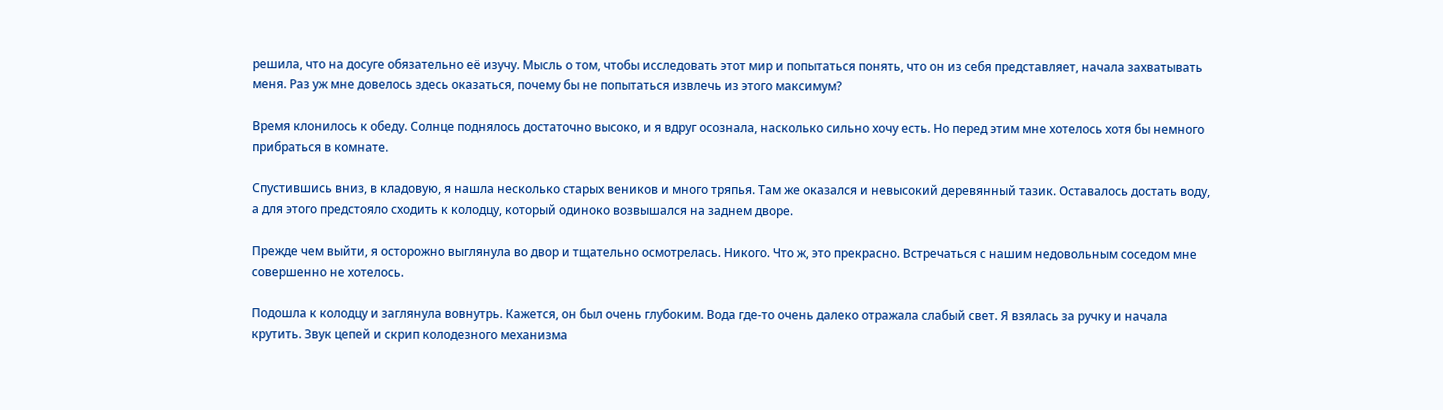решила, что на досуге обязательно её изучу. Мысль о том, чтобы исследовать этот мир и попытаться понять, что он из себя представляет, начала захватывать меня. Раз уж мне довелось здесь оказаться, почему бы не попытаться извлечь из этого максимум?

Время клонилось к обеду. Солнце поднялось достаточно высоко, и я вдруг осознала, насколько сильно хочу есть. Но перед этим мне хотелось хотя бы немного прибраться в комнате.

Спустившись вниз, в кладовую, я нашла несколько старых веников и много тряпья. Там же оказался и невысокий деревянный тазик. Оставалось достать воду, а для этого предстояло сходить к колодцу, который одиноко возвышался на заднем дворе.

Прежде чем выйти, я осторожно выглянула во двор и тщательно осмотрелась. Никого. Что ж, это прекрасно. Встречаться с нашим недовольным соседом мне совершенно не хотелось.

Подошла к колодцу и заглянула вовнутрь. Кажется, он был очень глубоким. Вода где-то очень далеко отражала слабый свет. Я взялась за ручку и начала крутить. Звук цепей и скрип колодезного механизма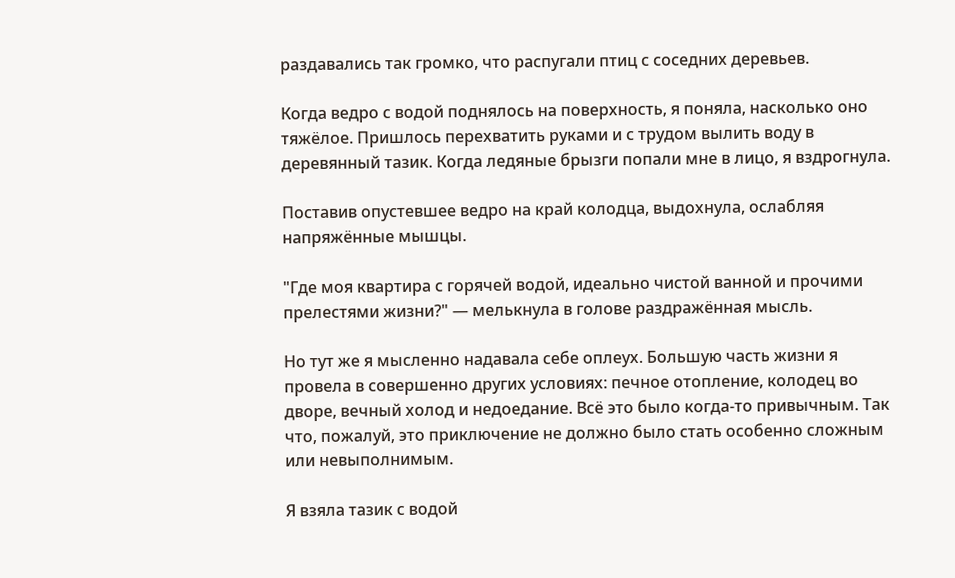раздавались так громко, что распугали птиц с соседних деревьев.

Когда ведро с водой поднялось на поверхность, я поняла, насколько оно тяжёлое. Пришлось перехватить руками и с трудом вылить воду в деревянный тазик. Когда ледяные брызги попали мне в лицо, я вздрогнула.

Поставив опустевшее ведро на край колодца, выдохнула, ослабляя напряжённые мышцы.

"Где моя квартира с горячей водой, идеально чистой ванной и прочими прелестями жизни?" — мелькнула в голове раздражённая мысль.

Но тут же я мысленно надавала себе оплеух. Большую часть жизни я провела в совершенно других условиях: печное отопление, колодец во дворе, вечный холод и недоедание. Всё это было когда-то привычным. Так что, пожалуй, это приключение не должно было стать особенно сложным или невыполнимым.

Я взяла тазик с водой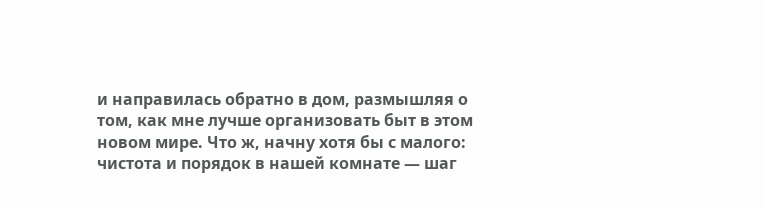и направилась обратно в дом, размышляя о том, как мне лучше организовать быт в этом новом мире. Что ж, начну хотя бы с малого: чистота и порядок в нашей комнате — шаг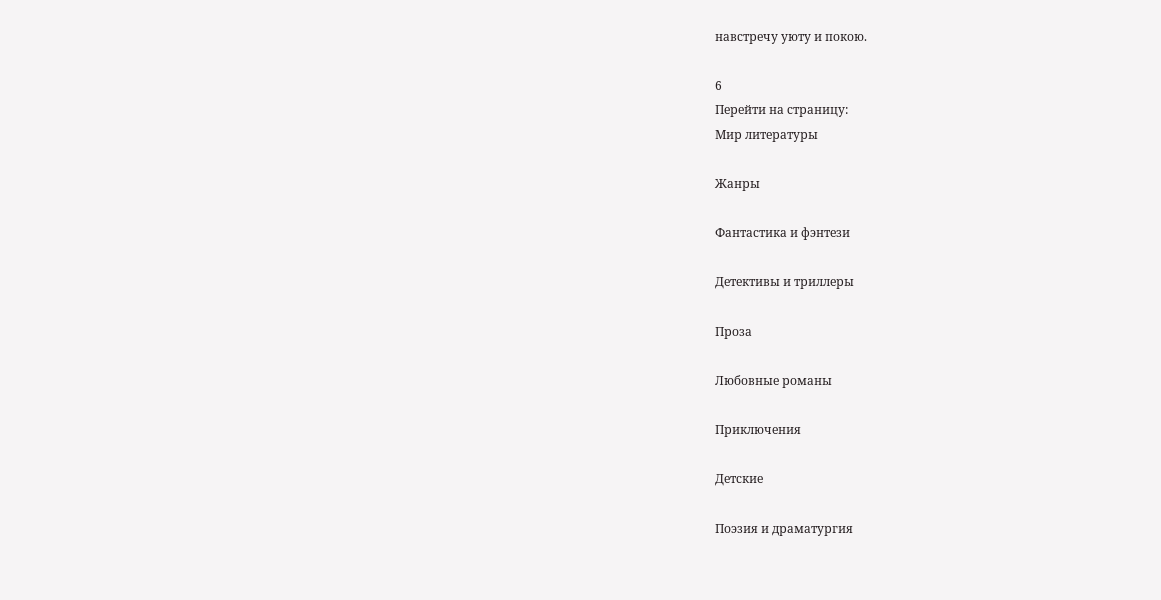навстречу уюту и покою.

6
Перейти на страницу:
Мир литературы

Жанры

Фантастика и фэнтези

Детективы и триллеры

Проза

Любовные романы

Приключения

Детские

Поэзия и драматургия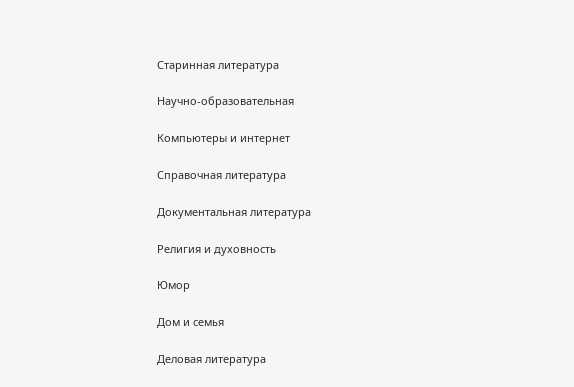Старинная литература

Научно-образовательная

Компьютеры и интернет

Справочная литература

Документальная литература

Религия и духовность

Юмор

Дом и семья

Деловая литература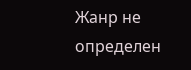Жанр не определен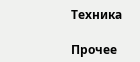Техника

Прочее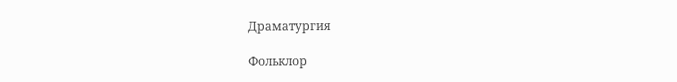Драматургия

Фольклор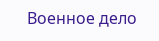Военное дело